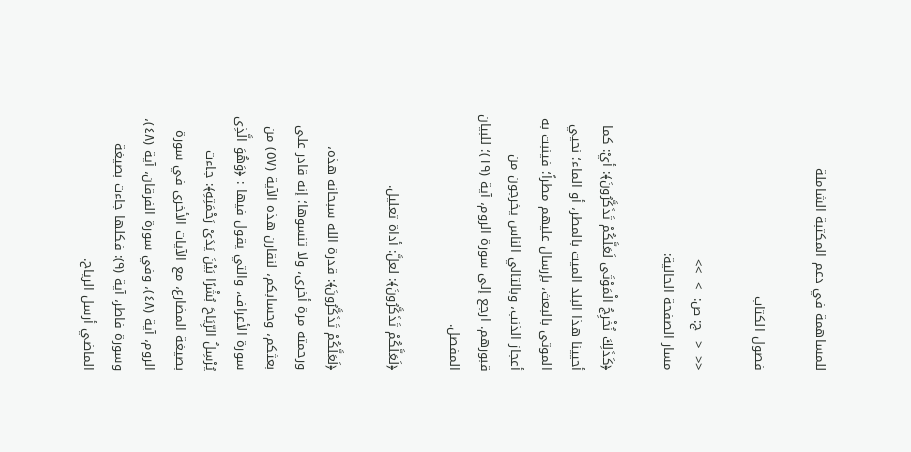للمساهمة في دعم المكتبة الشاملة

فصول الكتاب

<<  <  ج: ص:  >  >>
مسار الصفحة الحالية:

﴿كَذَلِكَ نُخْرِجُ الْمَوْتَى لَعَلَّكُمْ تَذَكَّرُونَ﴾: أيْ: كما أحيينا هذا البلد الميت بالمطر، أو الماء؛ نحيي الموتى بالبعث، بإرسال عليهم مطراً؛ فينبت به أعجاز الذنب، وبالتالي الناس يخرجون من قبورهم. ارجع إلى سورة الروم، آية (١٩)؛ للبيان المفصل.

﴿لَعَلَّكُمْ تَذَكَّرُونَ﴾: لعلَّ: أداة تعليل.

﴿لَعَلَّكُمْ تَذَكَّرُونَ﴾: قدرة الله سبحانه هذه، ورحمته مرة أخرى، ولا تنسوها؛ إنه قادر على بعثكم، وحسابكم، لنقارن هذه الآية (٥٧) من سورة الأعراف، والتي يقول فيها : ﴿وَهُوَ الَّذِى يُرْسِلُ الرِّيَاحَ بُشْرًا بَيْنَ يَدَىْ رَحْمَتِهِ﴾: جاءت بصيغة المضارع، مع الآيات الأخرى في سورة الروم، آية (٤٨)، وفي سورة الفرقان، آية (٤٨)، وسورة فاطر، آية (٩): فكلها جاءت بصيغة الماضي أرسل الرياح.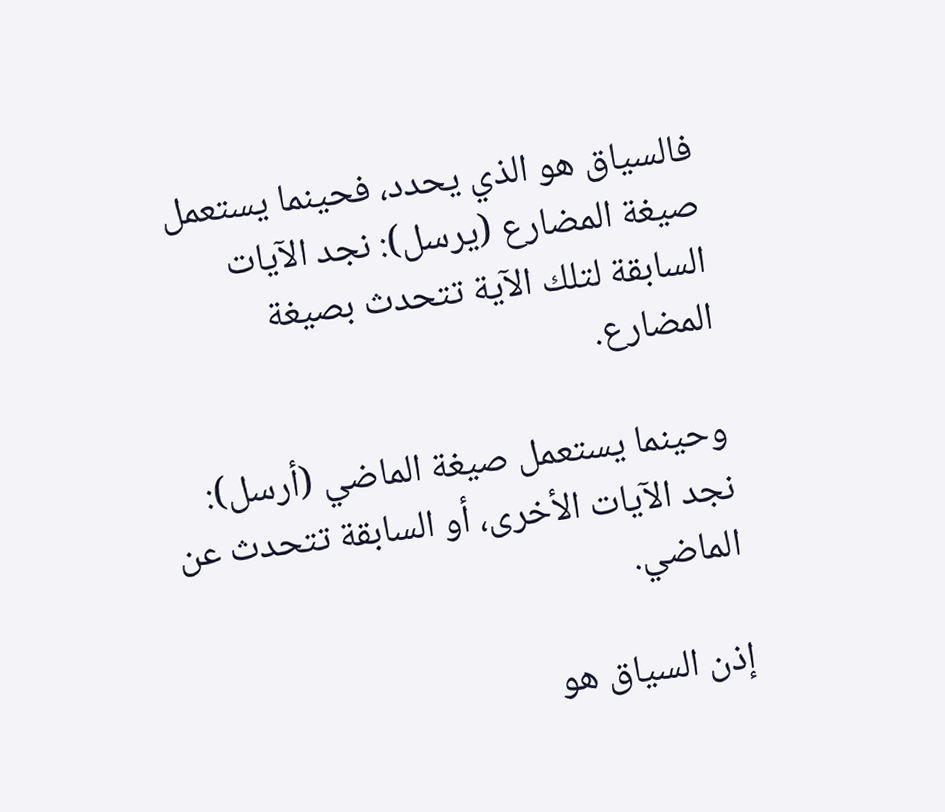فالسياق هو الذي يحدد، فحينما يستعمل صيغة المضارع (يرسل): نجد الآيات السابقة لتلك الآية تتحدث بصيغة المضارع.

وحينما يستعمل صيغة الماضي (أرسل): نجد الآيات الأخرى، أو السابقة تتحدث عن الماضي.

إذن السياق هو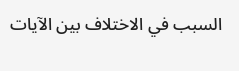السبب في الاختلاف بين الآيات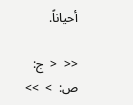أحياناً.

<<  <  ج: ص:  >  >>